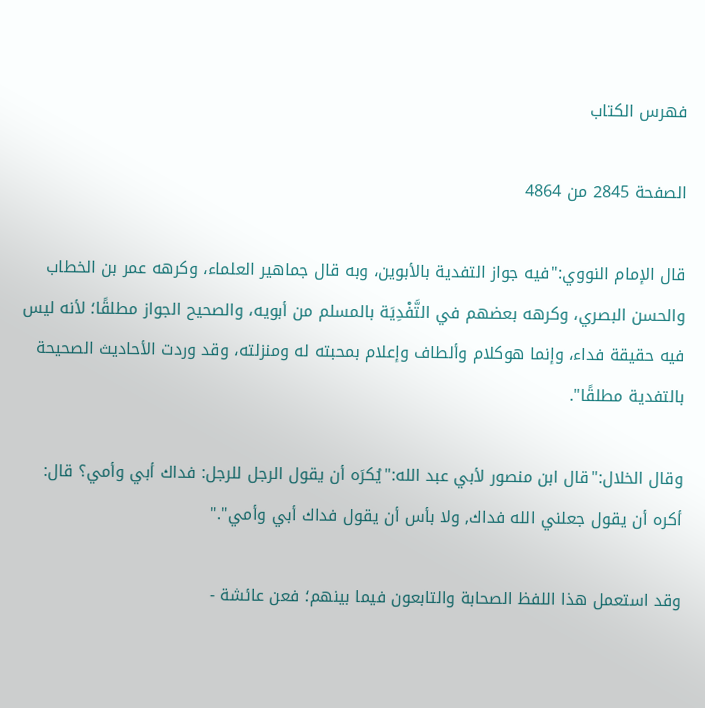فهرس الكتاب

الصفحة 2845 من 4864

قال الإمام النووي:"فيه جواز التفدية بالأبوين، وبه قال جماهير العلماء، وكرهه عمر بن الخطاب والحسن البصري، وكرهه بعضهم في التَّفْدِيَة بالمسلم من أبويه، والصحيح الجواز مطلقًا؛ لأنه ليس فيه حقيقة فداء، وإنما هوكلام وألطاف وإعلام بمحبته له ومنزلته، وقد وردت الأحاديث الصحيحة بالتفدية مطلقًا".

وقال الخلال:"قال ابن منصور لأبي عبد الله:"يُكرَه أن يقول الرجل للرجل: فداك أبي وأمي؟ قال: أكره أن يقول جعلني الله فداك, ولا بأس أن يقول فداك أبي وأمي"."

وقد استعمل هذا اللفظ الصحابة والتابعون فيما بينهم؛ فعن عائشة -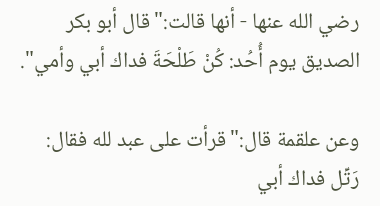رضي الله عنها - أنها قالت:"قال أبو بكر الصديق يوم أُحُد: كُنْ طَلْحَةَ فداك أبي وأمي".

وعن علقمة قال:"قرأت على عبد لله فقال: رَتِّل فداك أبي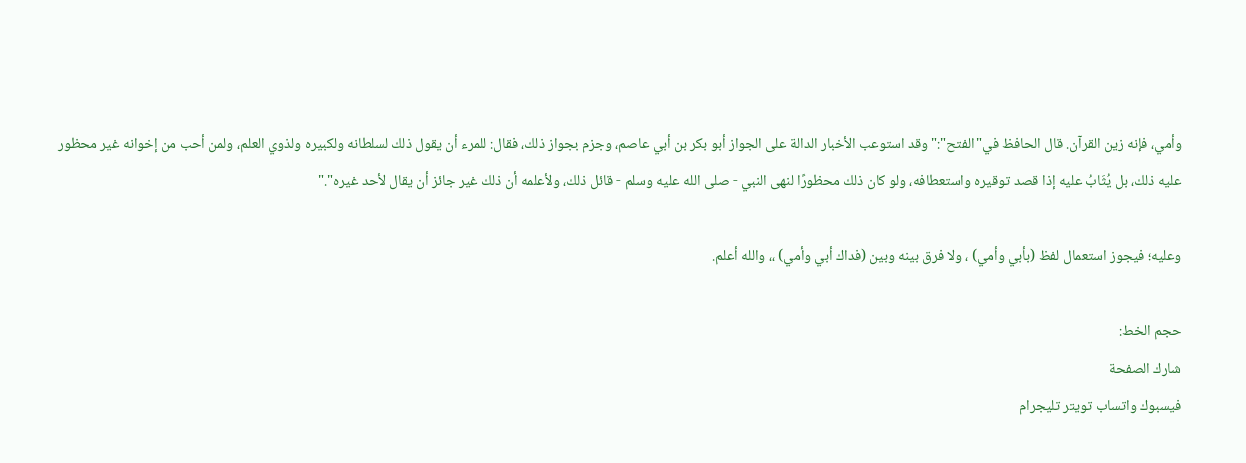وأمي، فإنه زين القرآن. قال الحافظ في"الفتح":"وقد استوعب الأخبار الدالة على الجواز أبو بكر بن أبي عاصم، وجزم بجواز ذلك، فقال: للمرء أن يقول ذلك لسلطانه ولكبيره ولذوي العلم، ولمن أحب من إخوانه غير محظور عليه ذلك، بل يُثَابُ عليه إذا قصد توقيره واستعطافه، ولو كان ذلك محظورًا لنهى النبي - صلى الله عليه وسلم - قائل ذلك، ولأعلمه أن ذلك غير جائز أن يقال لأحد غيره"."

وعليه؛ فيجوز استعمال لفظ (بأبي وأمي) ، ولا فرق بينه وبين (فداك أبي وأمي) ،، والله أعلم.

حجم الخط:
شارك الصفحة
فيسبوك واتساب تويتر تليجرام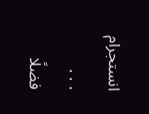انستجرام
. . .
فضلًا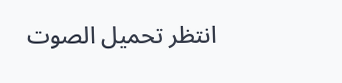انتظر تحميل الصوت